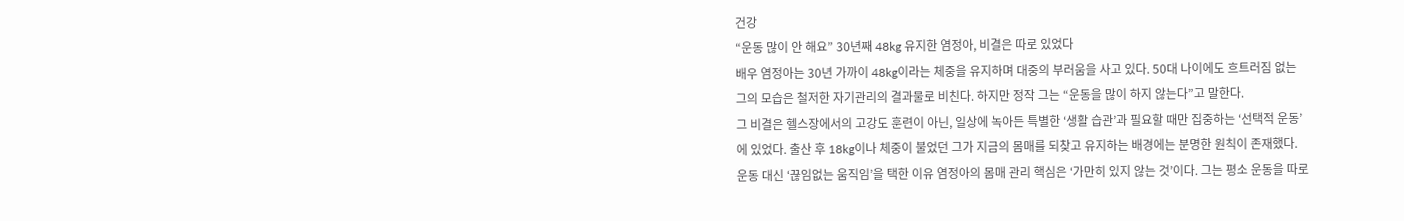건강
“운동 많이 안 해요” 30년째 48kg 유지한 염정아, 비결은 따로 있었다
배우 염정아는 30년 가까이 48kg이라는 체중을 유지하며 대중의 부러움을 사고 있다. 50대 나이에도 흐트러짐 없는 그의 모습은 철저한 자기관리의 결과물로 비친다. 하지만 정작 그는 “운동을 많이 하지 않는다”고 말한다.
그 비결은 헬스장에서의 고강도 훈련이 아닌, 일상에 녹아든 특별한 ‘생활 습관’과 필요할 때만 집중하는 ‘선택적 운동’에 있었다. 출산 후 18kg이나 체중이 불었던 그가 지금의 몸매를 되찾고 유지하는 배경에는 분명한 원칙이 존재했다. 운동 대신 ‘끊임없는 움직임’을 택한 이유 염정아의 몸매 관리 핵심은 ‘가만히 있지 않는 것’이다. 그는 평소 운동을 따로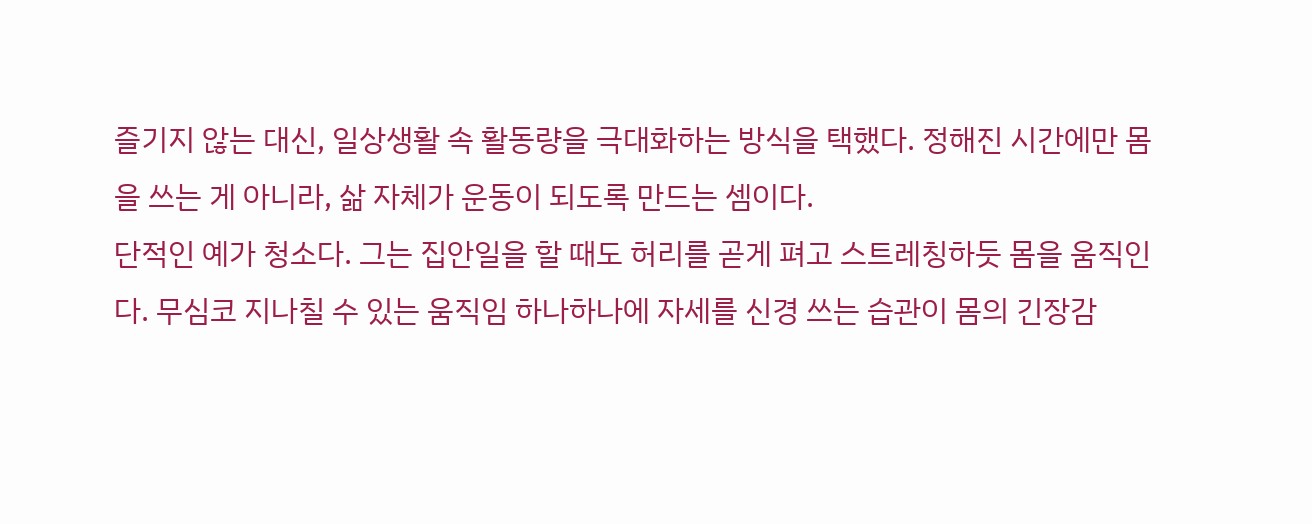즐기지 않는 대신, 일상생활 속 활동량을 극대화하는 방식을 택했다. 정해진 시간에만 몸을 쓰는 게 아니라, 삶 자체가 운동이 되도록 만드는 셈이다.
단적인 예가 청소다. 그는 집안일을 할 때도 허리를 곧게 펴고 스트레칭하듯 몸을 움직인다. 무심코 지나칠 수 있는 움직임 하나하나에 자세를 신경 쓰는 습관이 몸의 긴장감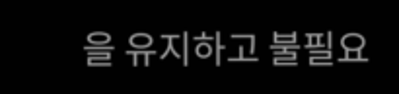을 유지하고 불필요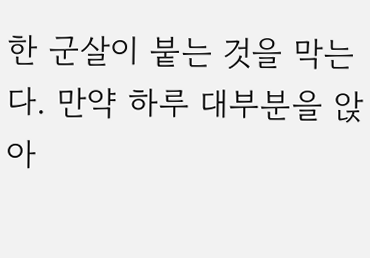한 군살이 붙는 것을 막는다. 만약 하루 대부분을 앉아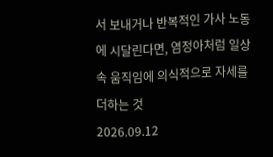서 보내거나 반복적인 가사 노동에 시달린다면, 염정아처럼 일상 속 움직임에 의식적으로 자세를 더하는 것
2026.09.12